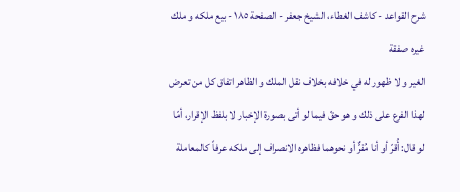شرح القواعد - كاشف الغطاء، الشيخ جعفر - الصفحة ١٨٥ - بيع ملكه و ملك غيره صفقة
الغير و لا ظهور له في خلافه بخلاف نقل الملك و الظاهر اتفاق كل من تعرض لهذا الفرع على ذلك و هو حقّ فيما لو أتى بصورة الإخبار لا بلفظ الإقرار، أمّا لو قال: أُقرّ أو أنا مُقرٌّ أو نحوهما فظاهره الانصراف إلى ملكه عرفاً كالمعاملة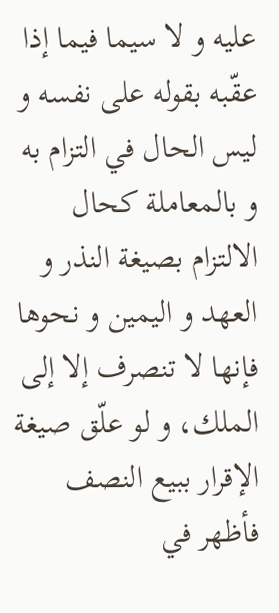عليه و لا سيما فيما إذا عقّبه بقوله على نفسه و ليس الحال في التزام به و بالمعاملة كحال الالتزام بصيغة النذر و العهد و اليمين و نحوها فإنها لا تنصرف إلا إلى الملك، و لو علّق صيغة الإقرار ببيع النصف فأظهر في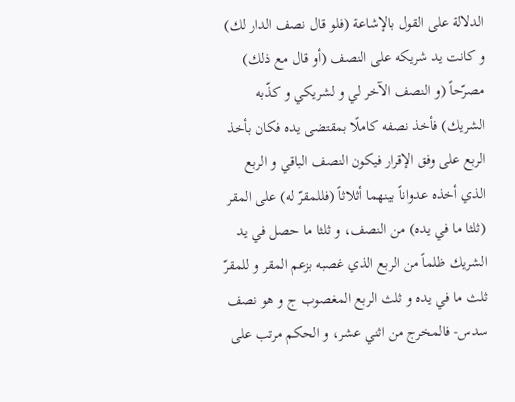الدلالة على القول بالإشاعة (فلو قال نصف الدار لك) و كانت يد شريكه على النصف (أو قال مع ذلك) مصرّحاً (و النصف الآخر لي و لشريكي و كذّبه الشريك) فأخذ نصفه كاملًا بمقتضى يده فكان بأخذ الربع على وفق الإقرار فيكون النصف الباقي و الربع الذي أخذه عدواناً بينهما أثلاثاً (فللمقرّ له) على المقر (ثلثا ما في يده) من النصف، و ثلثا ما حصل في يد الشريك ظلماً من الربع الذي غصبه بزعم المقر و للمقرّ ثلث ما في يده و ثلث الربع المغصوب ج و هو نصف سدس- فالمخرج من اثني عشر، و الحكم مرتب على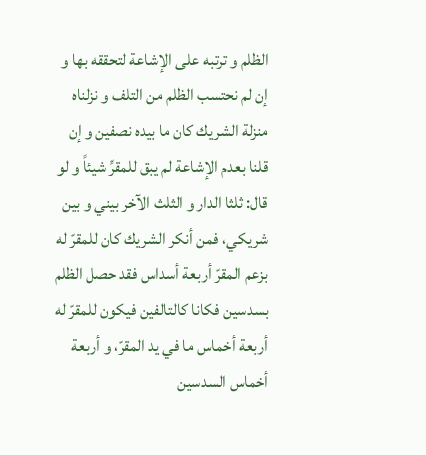الظلم و ترتبه على الإشاعة لتحققه بها و إن لم نحتسب الظلم من التلف و نزلناه منزلة الشريك كان ما بيده نصفين و إن قلنا بعدم الإشاعة لم يبق للمقرِّ شيئاً و لو قال: ثلثا الدار و الثلث الآخر بيني و بين شريكي، فمن أنكر الشريك كان للمقرّ له بزعم المقرّ أربعة أسداس فقد حصل الظلم بسدسين فكانا كالتالفين فيكون للمقرّ له أربعة أخماس ما في يد المقرّ، و أربعة أخماس السدسين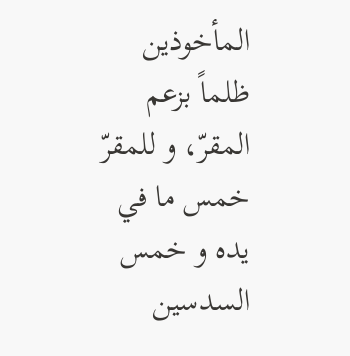المأخوذين ظلماً بزعم المقرّ، و للمقرّ خمس ما في يده و خمس السدسين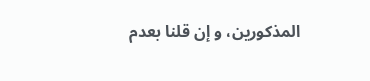المذكورين، و إن قلنا بعدم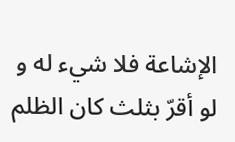الإشاعة فلا شيء له و لو أقرّ بثلث كان الظلم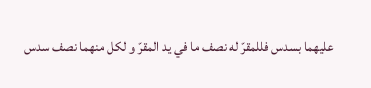عليهما بسدس فللمقرّ له نصف ما في يد المقرّ و لكل منهما نصف سدس